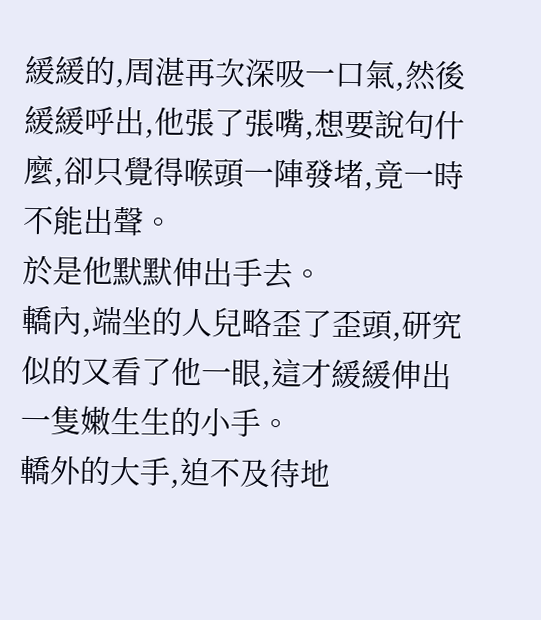緩緩的,周湛再次深吸一口氣,然後緩緩呼出,他張了張嘴,想要說句什麼,卻只覺得喉頭一陣發堵,竟一時不能出聲。
於是他默默伸出手去。
轎內,端坐的人兒略歪了歪頭,研究似的又看了他一眼,這才緩緩伸出一隻嫩生生的小手。
轎外的大手,迫不及待地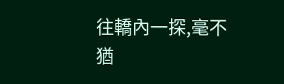往轎內一探,毫不猶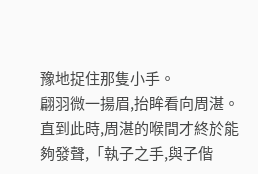豫地捉住那隻小手。
翩羽微一揚眉,抬眸看向周湛。
直到此時,周湛的喉間才終於能夠發聲,「執子之手,與子偕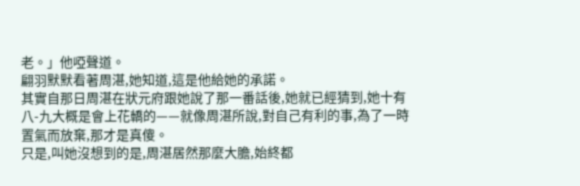老。」他啞聲道。
翩羽默默看著周湛,她知道,這是他給她的承諾。
其實自那日周湛在狀元府跟她說了那一番話後,她就已經猜到,她十有八-九大概是會上花轎的——就像周湛所說,對自己有利的事,為了一時置氣而放棄,那才是真傻。
只是,叫她沒想到的是,周湛居然那麼大膽,始終都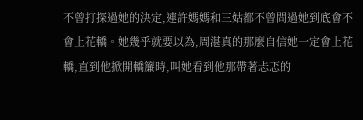不曾打探過她的決定,連許媽媽和三姑都不曾問過她到底會不會上花轎。她幾乎就要以為,周湛真的那麼自信她一定會上花轎,直到他掀開轎簾時,叫她看到他那帶著忐忑的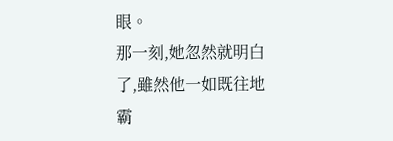眼。
那一刻,她忽然就明白了,雖然他一如既往地霸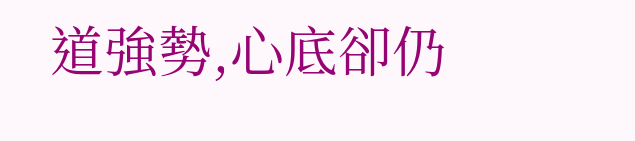道強勢,心底卻仍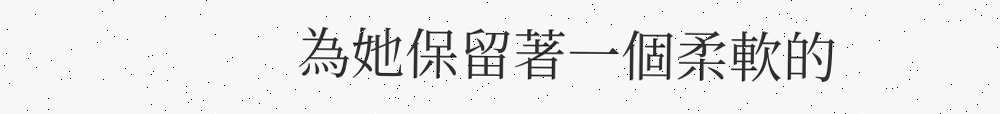為她保留著一個柔軟的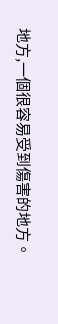地方,一個很容易受到傷害的地方。